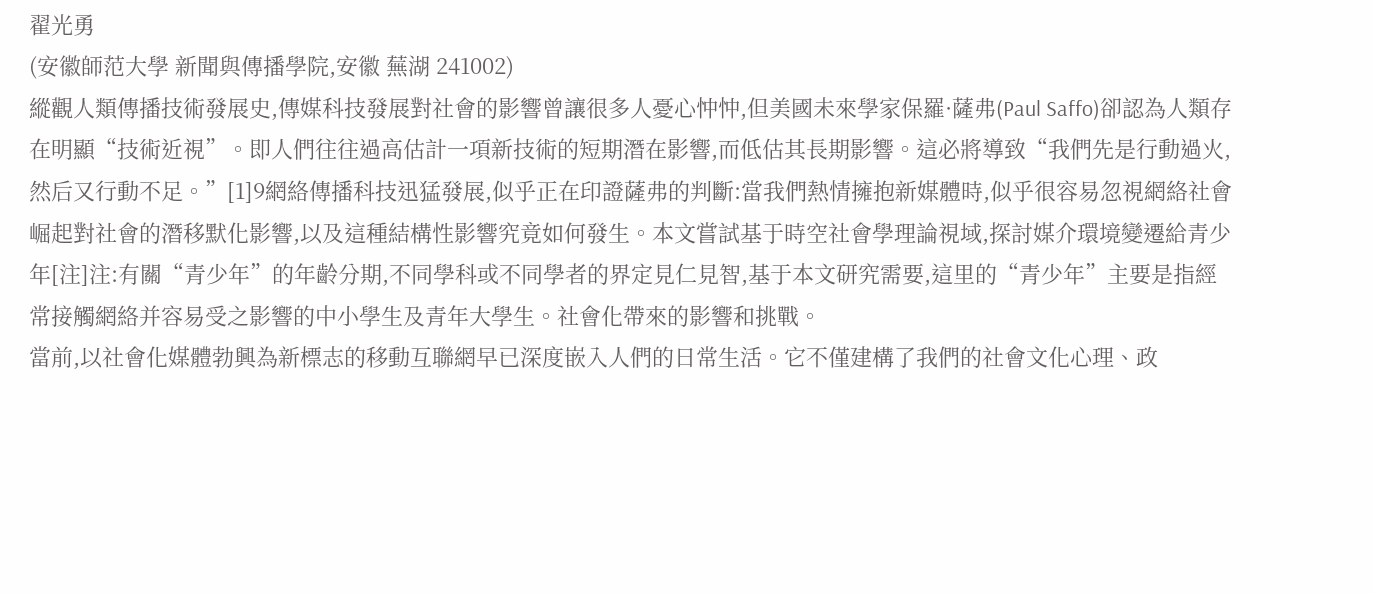翟光勇
(安徽師范大學 新聞與傳播學院,安徽 蕪湖 241002)
縱觀人類傳播技術發展史,傳媒科技發展對社會的影響曾讓很多人憂心忡忡,但美國未來學家保羅·薩弗(Paul Saffo)卻認為人類存在明顯“技術近視”。即人們往往過高估計一項新技術的短期潛在影響,而低估其長期影響。這必將導致“我們先是行動過火,然后又行動不足。”[1]9網絡傳播科技迅猛發展,似乎正在印證薩弗的判斷:當我們熱情擁抱新媒體時,似乎很容易忽視網絡社會崛起對社會的潛移默化影響,以及這種結構性影響究竟如何發生。本文嘗試基于時空社會學理論視域,探討媒介環境變遷給青少年[注]注:有關“青少年”的年齡分期,不同學科或不同學者的界定見仁見智,基于本文研究需要,這里的“青少年”主要是指經常接觸網絡并容易受之影響的中小學生及青年大學生。社會化帶來的影響和挑戰。
當前,以社會化媒體勃興為新標志的移動互聯網早已深度嵌入人們的日常生活。它不僅建構了我們的社會文化心理、政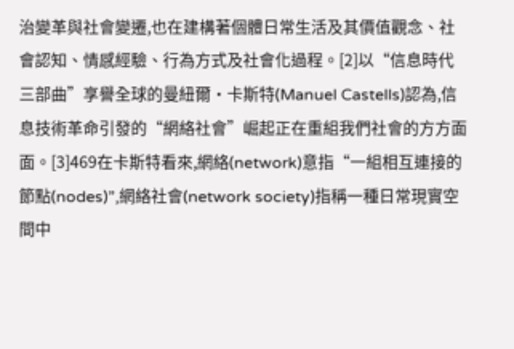治變革與社會變遷,也在建構著個體日常生活及其價值觀念、社會認知、情感經驗、行為方式及社會化過程。[2]以“信息時代三部曲”享譽全球的曼紐爾·卡斯特(Manuel Castells)認為,信息技術革命引發的“網絡社會”崛起正在重組我們社會的方方面面。[3]469在卡斯特看來,網絡(network)意指“一組相互連接的節點(nodes)”,網絡社會(network society)指稱一種日常現實空間中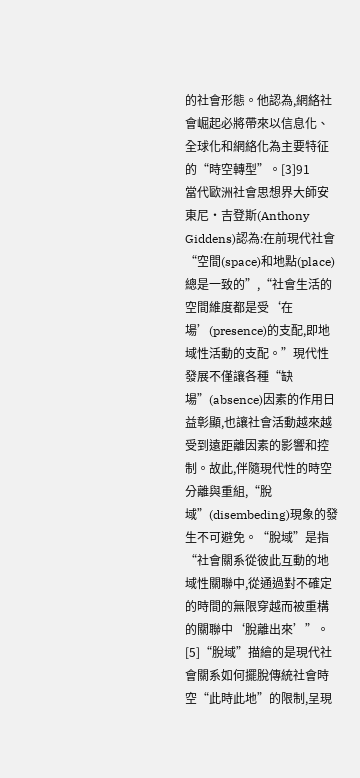的社會形態。他認為,網絡社會崛起必將帶來以信息化、全球化和網絡化為主要特征的“時空轉型”。[3]91
當代歐洲社會思想界大師安東尼·吉登斯(Anthony Giddens)認為:在前現代社會“空間(space)和地點(place)總是一致的”,“社會生活的空間維度都是受‘在場’(presence)的支配,即地域性活動的支配。”現代性發展不僅讓各種“缺場”(absence)因素的作用日益彰顯,也讓社會活動越來越受到遠距離因素的影響和控制。故此,伴隨現代性的時空分離與重組,“脫域”(disembeding)現象的發生不可避免。“脫域”是指“社會關系從彼此互動的地域性關聯中,從通過對不確定的時間的無限穿越而被重構的關聯中‘脫離出來’”。[5]“脫域”描繪的是現代社會關系如何擺脫傳統社會時空“此時此地”的限制,呈現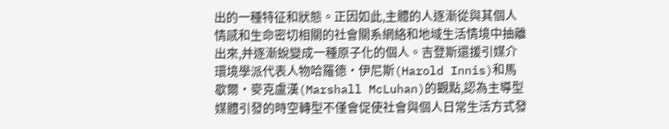出的一種特征和狀態。正因如此,主體的人逐漸從與其個人情感和生命密切相關的社會關系網絡和地域生活情境中抽離出來,并逐漸蛻變成一種原子化的個人。吉登斯還援引媒介環境學派代表人物哈羅德·伊尼斯(Harold Innis)和馬歇爾·麥克盧漢(Marshall McLuhan)的觀點,認為主導型媒體引發的時空轉型不僅會促使社會與個人日常生活方式發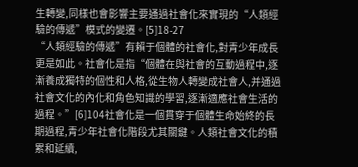生轉變,同樣也會影響主要通過社會化來實現的“人類經驗的傳遞”模式的變遷。[5]18-27
“人類經驗的傳遞”有賴于個體的社會化,對青少年成長更是如此。社會化是指“個體在與社會的互動過程中,逐漸養成獨特的個性和人格,從生物人轉變成社會人,并通過社會文化的內化和角色知識的學習,逐漸適應社會生活的過程。”[6]104社會化是一個貫穿于個體生命始終的長期過程,青少年社會化階段尤其關鍵。人類社會文化的積累和延續,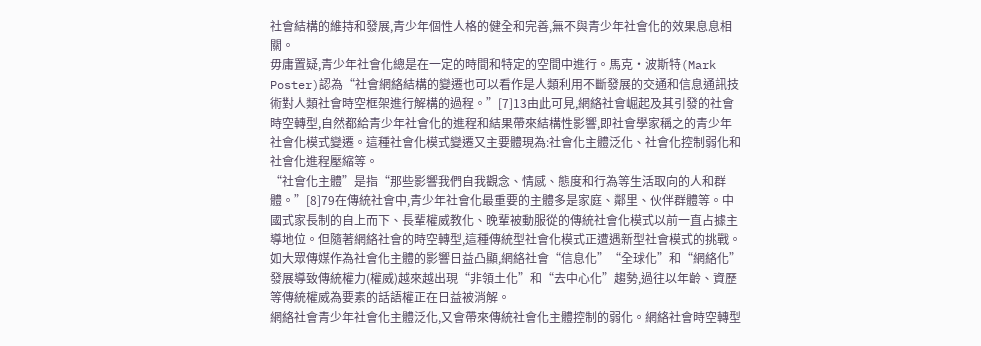社會結構的維持和發展,青少年個性人格的健全和完善,無不與青少年社會化的效果息息相關。
毋庸置疑,青少年社會化總是在一定的時間和特定的空間中進行。馬克·波斯特(Mark Poster)認為“社會網絡結構的變遷也可以看作是人類利用不斷發展的交通和信息通訊技術對人類社會時空框架進行解構的過程。”[7]13由此可見,網絡社會崛起及其引發的社會時空轉型,自然都給青少年社會化的進程和結果帶來結構性影響,即社會學家稱之的青少年社會化模式變遷。這種社會化模式變遷又主要體現為:社會化主體泛化、社會化控制弱化和社會化進程壓縮等。
“社會化主體”是指“那些影響我們自我觀念、情感、態度和行為等生活取向的人和群體。”[8]79在傳統社會中,青少年社會化最重要的主體多是家庭、鄰里、伙伴群體等。中國式家長制的自上而下、長輩權威教化、晚輩被動服從的傳統社會化模式以前一直占據主導地位。但隨著網絡社會的時空轉型,這種傳統型社會化模式正遭遇新型社會模式的挑戰。如大眾傳媒作為社會化主體的影響日益凸顯,網絡社會“信息化”“全球化”和“網絡化”發展導致傳統權力(權威)越來越出現“非領土化”和“去中心化”趨勢,過往以年齡、資歷等傳統權威為要素的話語權正在日益被消解。
網絡社會青少年社會化主體泛化,又會帶來傳統社會化主體控制的弱化。網絡社會時空轉型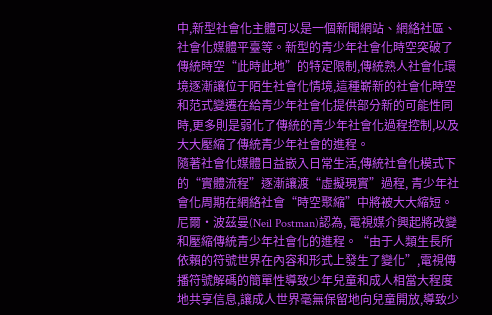中,新型社會化主體可以是一個新聞網站、網絡社區、社會化媒體平臺等。新型的青少年社會化時空突破了傳統時空“此時此地”的特定限制,傳統熟人社會化環境逐漸讓位于陌生社會化情境,這種嶄新的社會化時空和范式變遷在給青少年社會化提供部分新的可能性同時,更多則是弱化了傳統的青少年社會化過程控制,以及大大壓縮了傳統青少年社會的進程。
隨著社會化媒體日益嵌入日常生活,傳統社會化模式下的“實體流程”逐漸讓渡“虛擬現實”過程, 青少年社會化周期在網絡社會“時空聚縮”中將被大大縮短。尼爾·波茲曼(Neil Postman)認為, 電視媒介興起將改變和壓縮傳統青少年社會化的進程。“由于人類生長所依賴的符號世界在內容和形式上發生了變化”,電視傳播符號解碼的簡單性導致少年兒童和成人相當大程度地共享信息,讓成人世界毫無保留地向兒童開放,導致少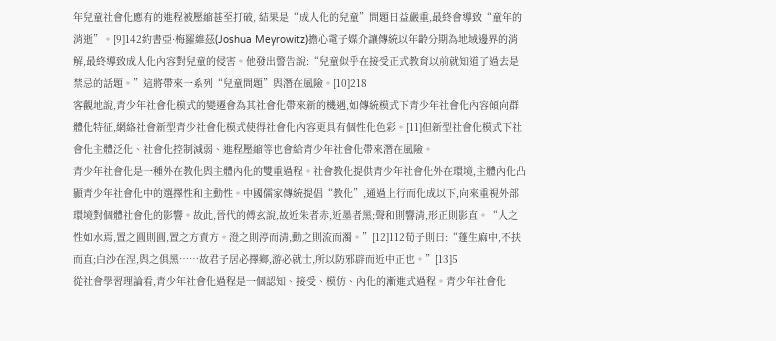年兒童社會化應有的進程被壓縮甚至打破, 結果是“成人化的兒童”問題日益嚴重,最終會導致“童年的消逝”。[9]142約書亞·梅羅維茲(Joshua Meyrowitz)擔心電子媒介讓傳統以年齡分期為地域邊界的消解,最終導致成人化內容對兒童的侵害。他發出警告說:“兒童似乎在接受正式教育以前就知道了過去是禁忌的話題。”這將帶來一系列“兒童問題”與潛在風險。[10]218
客觀地說,青少年社會化模式的變遷會為其社會化帶來新的機遇,如傳統模式下青少年社會化內容傾向群體化特征,網絡社會新型青少社會化模式使得社會化內容更具有個性化色彩。[11]但新型社會化模式下社會化主體泛化、社會化控制減弱、進程壓縮等也會給青少年社會化帶來潛在風險。
青少年社會化是一種外在教化與主體內化的雙重過程。社會教化提供青少年社會化外在環境,主體內化凸顯青少年社會化中的選擇性和主動性。中國儒家傳統提倡“教化”,通過上行而化成以下,向來重視外部環境對個體社會化的影響。故此,晉代的傅玄說,故近朱者赤,近墨者黑;聲和則響清,形正則影直。“人之性如水焉,置之圓則圓,置之方責方。澄之則渟而清,動之則流而濁。”[12]112荀子則曰:“蓬生麻中,不扶而直;白沙在涅,與之俱黑……故君子居必擇鄉,游必就士,所以防邪辟而近中正也。”[13]5
從社會學習理論看,青少年社會化過程是一個認知、接受、模仿、內化的漸進式過程。青少年社會化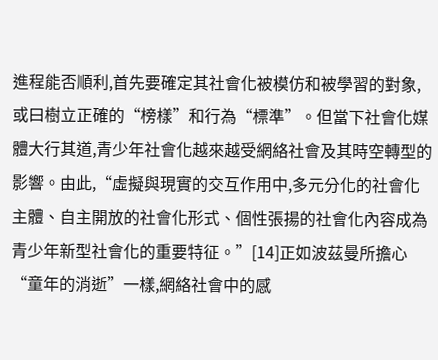進程能否順利,首先要確定其社會化被模仿和被學習的對象,或曰樹立正確的“榜樣”和行為“標準”。但當下社會化媒體大行其道,青少年社會化越來越受網絡社會及其時空轉型的影響。由此,“虛擬與現實的交互作用中,多元分化的社會化主體、自主開放的社會化形式、個性張揚的社會化內容成為青少年新型社會化的重要特征。”[14]正如波茲曼所擔心“童年的消逝”一樣,網絡社會中的感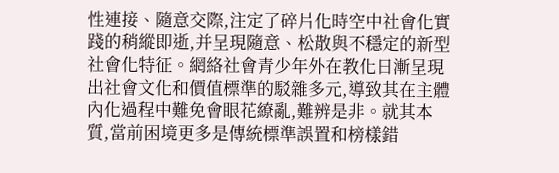性連接、隨意交際,注定了碎片化時空中社會化實踐的稍縱即逝,并呈現隨意、松散與不穩定的新型社會化特征。網絡社會青少年外在教化日漸呈現出社會文化和價值標準的駁雜多元,導致其在主體內化過程中難免會眼花繚亂,難辨是非。就其本質,當前困境更多是傳統標準誤置和榜樣錯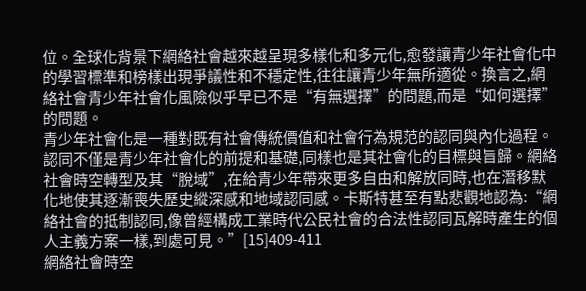位。全球化背景下網絡社會越來越呈現多樣化和多元化,愈發讓青少年社會化中的學習標準和榜樣出現爭議性和不穩定性,往往讓青少年無所適從。換言之,網絡社會青少年社會化風險似乎早已不是“有無選擇”的問題,而是“如何選擇”的問題。
青少年社會化是一種對既有社會傳統價值和社會行為規范的認同與內化過程。認同不僅是青少年社會化的前提和基礎,同樣也是其社會化的目標與旨歸。網絡社會時空轉型及其“脫域”,在給青少年帶來更多自由和解放同時,也在潛移默化地使其逐漸喪失歷史縱深感和地域認同感。卡斯特甚至有點悲觀地認為:“網絡社會的抵制認同,像曾經構成工業時代公民社會的合法性認同瓦解時產生的個人主義方案一樣,到處可見。”[15]409-411
網絡社會時空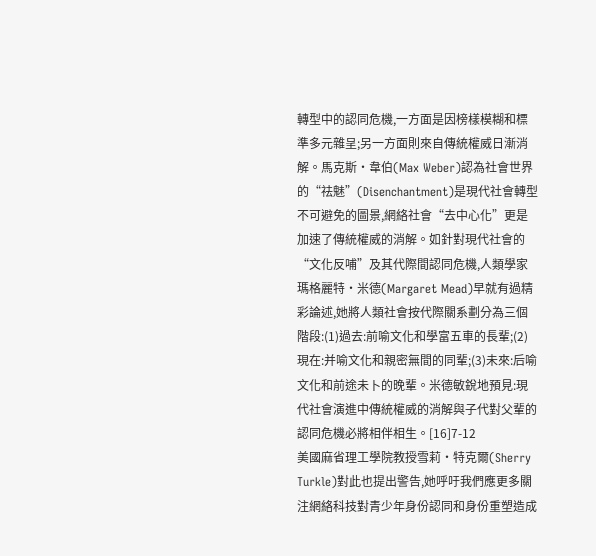轉型中的認同危機,一方面是因榜樣模糊和標準多元雜呈;另一方面則來自傳統權威日漸消解。馬克斯·韋伯(Max Weber)認為社會世界的“祛魅”(Disenchantment)是現代社會轉型不可避免的圖景,網絡社會“去中心化”更是加速了傳統權威的消解。如針對現代社會的“文化反哺”及其代際間認同危機,人類學家瑪格麗特·米德(Margaret Mead)早就有過精彩論述,她將人類社會按代際關系劃分為三個階段:(1)過去:前喻文化和學富五車的長輩;(2)現在:并喻文化和親密無間的同輩;(3)未來:后喻文化和前途未卜的晚輩。米德敏銳地預見:現代社會演進中傳統權威的消解與子代對父輩的認同危機必將相伴相生。[16]7-12
美國麻省理工學院教授雪莉·特克爾(Sherry Turkle)對此也提出警告,她呼吁我們應更多關注網絡科技對青少年身份認同和身份重塑造成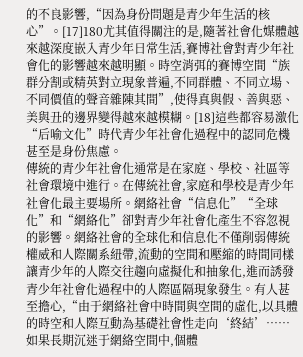的不良影響,“因為身份問題是青少年生活的核心”。[17]180尤其值得關注的是,隨著社會化媒體越來越深度嵌入青少年日常生活,賽博社會對青少年社會化的影響越來越明顯。時空消弭的賽博空間“族群分割或精英對立現象普遍,不同群體、不同立場、不同價值的聲音雜陳其間”,使得真與假、善與惡、美與丑的邊界變得越來越模糊。[18]這些都容易激化“后喻文化”時代青少年社會化過程中的認同危機甚至是身份焦慮。
傳統的青少年社會化通常是在家庭、學校、社區等社會環境中進行。在傳統社會,家庭和學校是青少年社會化最主要場所。網絡社會“信息化”“全球化”和“網絡化”卻對青少年社會化產生不容忽視的影響。網絡社會的全球化和信息化不僅削弱傳統權威和人際關系紐帶,流動的空間和壓縮的時間同樣讓青少年的人際交往趨向虛擬化和抽象化,進而誘發青少年社會化過程中的人際區隔現象發生。有人甚至擔心,“由于網絡社會中時間與空間的虛化,以具體的時空和人際互動為基礎社會性走向‘終結’……如果長期沉迷于網絡空間中,個體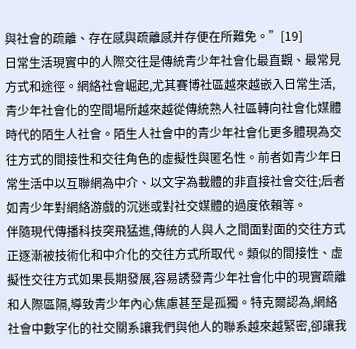與社會的疏離、存在感與疏離感并存便在所難免。”[19]
日常生活現實中的人際交往是傳統青少年社會化最直觀、最常見方式和途徑。網絡社會崛起,尤其賽博社區越來越嵌入日常生活,青少年社會化的空間場所越來越從傳統熟人社區轉向社會化媒體時代的陌生人社會。陌生人社會中的青少年社會化更多體現為交往方式的間接性和交往角色的虛擬性與匿名性。前者如青少年日常生活中以互聯網為中介、以文字為載體的非直接社會交往;后者如青少年對網絡游戲的沉迷或對社交媒體的過度依賴等。
伴隨現代傳播科技突飛猛進,傳統的人與人之間面對面的交往方式正逐漸被技術化和中介化的交往方式所取代。類似的間接性、虛擬性交往方式如果長期發展,容易誘發青少年社會化中的現實疏離和人際區隔,導致青少年內心焦慮甚至是孤獨。特克爾認為,網絡社會中數字化的社交關系讓我們與他人的聯系越來越緊密,卻讓我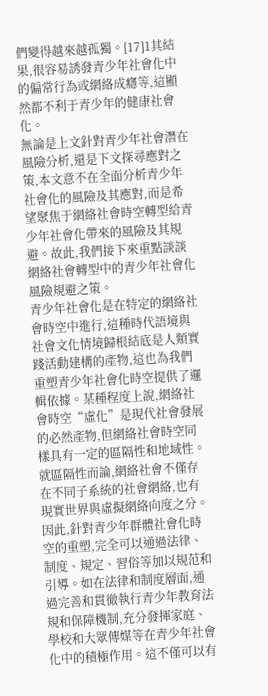們變得越來越孤獨。[17]1其結果,很容易誘發青少年社會化中的偏常行為或網絡成癮等,這顯然都不利于青少年的健康社會化。
無論是上文針對青少年社會潛在風險分析,還是下文探尋應對之策,本文意不在全面分析青少年社會化的風險及其應對,而是希望聚焦于網絡社會時空轉型給青少年社會化帶來的風險及其規避。故此,我們接下來重點談談網絡社會轉型中的青少年社會化風險規避之策。
青少年社會化是在特定的網絡社會時空中進行,這種時代語境與社會文化情境歸根結底是人類實踐活動建構的產物,這也為我們重塑青少年社會化時空提供了邏輯依據。某種程度上說,網絡社會時空“虛化”是現代社會發展的必然產物,但網絡社會時空同樣具有一定的區隔性和地域性。就區隔性而論,網絡社會不僅存在不同子系統的社會網絡,也有現實世界與虛擬網絡向度之分。因此,針對青少年群體社會化時空的重塑,完全可以通過法律、制度、規定、習俗等加以規范和引導。如在法律和制度層面,通過完善和貫徹執行青少年教育法規和保障機制,充分發揮家庭、學校和大眾傳媒等在青少年社會化中的積極作用。這不僅可以有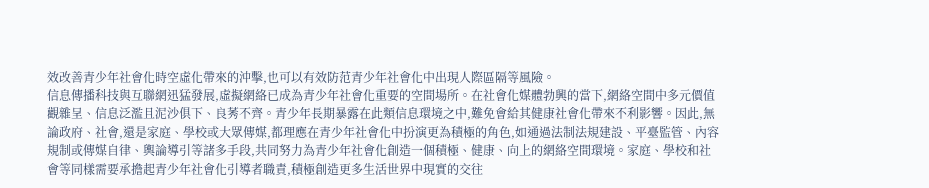效改善青少年社會化時空虛化帶來的沖擊,也可以有效防范青少年社會化中出現人際區隔等風險。
信息傳播科技與互聯網迅猛發展,虛擬網絡已成為青少年社會化重要的空間場所。在社會化媒體勃興的當下,網絡空間中多元價值觀雜呈、信息泛濫且泥沙俱下、良莠不齊。青少年長期暴露在此類信息環境之中,難免會給其健康社會化帶來不利影響。因此,無論政府、社會,還是家庭、學校或大眾傳媒,都理應在青少年社會化中扮演更為積極的角色,如通過法制法規建設、平臺監管、內容規制或傳媒自律、輿論導引等諸多手段,共同努力為青少年社會化創造一個積極、健康、向上的網絡空間環境。家庭、學校和社會等同樣需要承擔起青少年社會化引導者職責,積極創造更多生活世界中現實的交往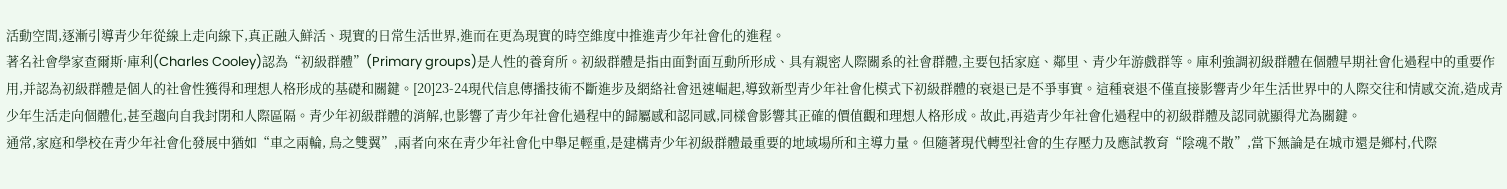活動空間,逐漸引導青少年從線上走向線下,真正融入鮮活、現實的日常生活世界,進而在更為現實的時空維度中推進青少年社會化的進程。
著名社會學家查爾斯·庫利(Charles Cooley)認為“初級群體”(Primary groups)是人性的養育所。初級群體是指由面對面互動所形成、具有親密人際關系的社會群體,主要包括家庭、鄰里、青少年游戲群等。庫利強調初級群體在個體早期社會化過程中的重要作用,并認為初級群體是個人的社會性獲得和理想人格形成的基礎和關鍵。[20]23-24現代信息傳播技術不斷進步及網絡社會迅速崛起,導致新型青少年社會化模式下初級群體的衰退已是不爭事實。這種衰退不僅直接影響青少年生活世界中的人際交往和情感交流,造成青少年生活走向個體化,甚至趨向自我封閉和人際區隔。青少年初級群體的消解,也影響了青少年社會化過程中的歸屬感和認同感,同樣會影響其正確的價值觀和理想人格形成。故此,再造青少年社會化過程中的初級群體及認同就顯得尤為關鍵。
通常,家庭和學校在青少年社會化發展中猶如“車之兩輪, 鳥之雙翼”,兩者向來在青少年社會化中舉足輕重,是建構青少年初級群體最重要的地域場所和主導力量。但隨著現代轉型社會的生存壓力及應試教育“陰魂不散”,當下無論是在城市還是鄉村,代際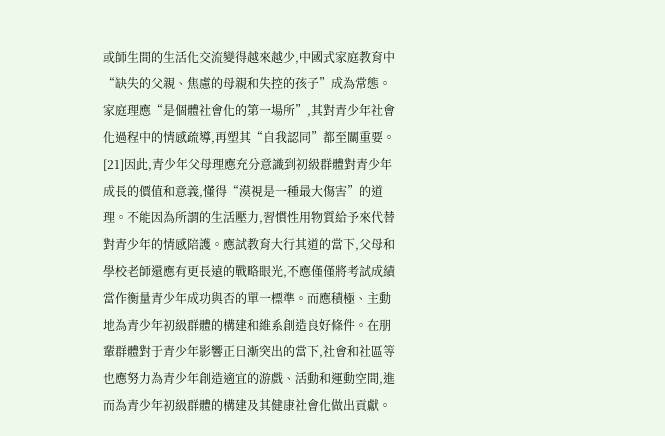或師生間的生活化交流變得越來越少,中國式家庭教育中“缺失的父親、焦慮的母親和失控的孩子”成為常態。家庭理應“是個體社會化的第一場所”,其對青少年社會化過程中的情感疏導,再塑其“自我認同”都至關重要。[21]因此,青少年父母理應充分意識到初級群體對青少年成長的價值和意義,懂得“漠視是一種最大傷害”的道理。不能因為所謂的生活壓力,習慣性用物質給予來代替對青少年的情感陪護。應試教育大行其道的當下,父母和學校老師還應有更長遠的戰略眼光,不應僅僅將考試成績當作衡量青少年成功與否的單一標準。而應積極、主動地為青少年初級群體的構建和維系創造良好條件。在朋輩群體對于青少年影響正日漸突出的當下,社會和社區等也應努力為青少年創造適宜的游戲、活動和運動空間,進而為青少年初級群體的構建及其健康社會化做出貢獻。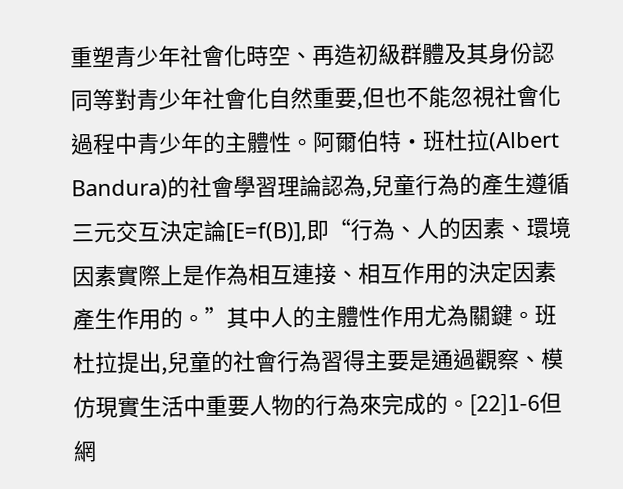重塑青少年社會化時空、再造初級群體及其身份認同等對青少年社會化自然重要,但也不能忽視社會化過程中青少年的主體性。阿爾伯特·班杜拉(Albert Bandura)的社會學習理論認為,兒童行為的產生遵循三元交互決定論[E=f(B)],即“行為、人的因素、環境因素實際上是作為相互連接、相互作用的決定因素產生作用的。”其中人的主體性作用尤為關鍵。班杜拉提出,兒童的社會行為習得主要是通過觀察、模仿現實生活中重要人物的行為來完成的。[22]1-6但網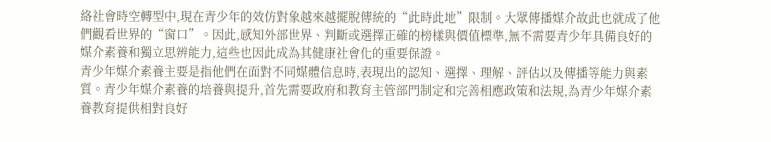絡社會時空轉型中,現在青少年的效仿對象越來越擺脫傳統的“此時此地”限制。大眾傳播媒介故此也就成了他們觀看世界的“窗口”。因此,感知外部世界、判斷或選擇正確的榜樣與價值標準,無不需要青少年具備良好的媒介素養和獨立思辨能力,這些也因此成為其健康社會化的重要保證。
青少年媒介素養主要是指他們在面對不同媒體信息時,表現出的認知、選擇、理解、評估以及傳播等能力與素質。青少年媒介素養的培養與提升,首先需要政府和教育主管部門制定和完善相應政策和法規,為青少年媒介素養教育提供相對良好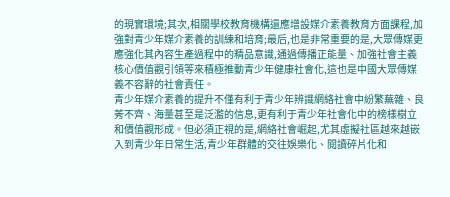的現實環境;其次,相關學校教育機構還應增設媒介素養教育方面課程,加強對青少年媒介素養的訓練和培育;最后,也是非常重要的是,大眾傳媒更應強化其內容生產過程中的精品意識,通過傳播正能量、加強社會主義核心價值觀引領等來積極推動青少年健康社會化,這也是中國大眾傳媒義不容辭的社會責任。
青少年媒介素養的提升不僅有利于青少年辨識網絡社會中紛繁蕪雜、良莠不齊、海量甚至是泛濫的信息,更有利于青少年社會化中的榜樣樹立和價值觀形成。但必須正視的是,網絡社會崛起,尤其虛擬社區越來越嵌入到青少年日常生活,青少年群體的交往娛樂化、閱讀碎片化和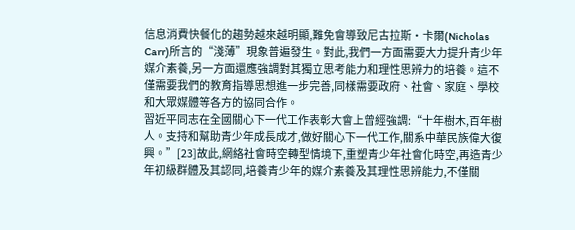信息消費快餐化的趨勢越來越明顯,難免會導致尼古拉斯·卡爾(Nicholas Carr)所言的“淺薄”現象普遍發生。對此,我們一方面需要大力提升青少年媒介素養,另一方面還應強調對其獨立思考能力和理性思辨力的培養。這不僅需要我們的教育指導思想進一步完善,同樣需要政府、社會、家庭、學校和大眾媒體等各方的協同合作。
習近平同志在全國關心下一代工作表彰大會上曾經強調:“十年樹木,百年樹人。支持和幫助青少年成長成才,做好關心下一代工作,關系中華民族偉大復興。”[23]故此,網絡社會時空轉型情境下,重塑青少年社會化時空,再造青少年初級群體及其認同,培養青少年的媒介素養及其理性思辨能力,不僅關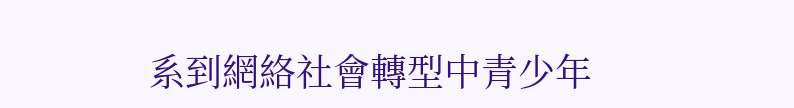系到網絡社會轉型中青少年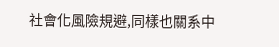社會化風險規避,同樣也關系中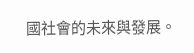國社會的未來與發展。